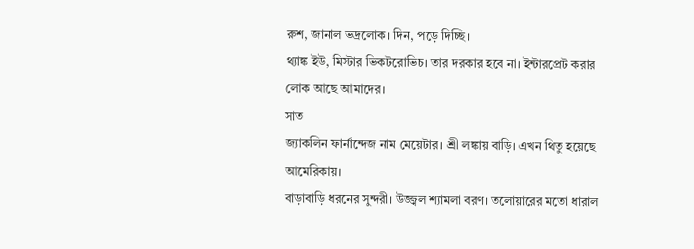রুশ, জানাল ভদ্রলোক। দিন, পড়ে দিচ্ছি।
থ্যাঙ্ক ইউ, মিস্টার ভিকটরোভিচ। তার দরকার হবে না। ইন্টারপ্রেট করার লোক আছে আমাদের।
সাত
জ্যাকলিন ফার্নান্দেজ নাম মেয়েটার। শ্রী লঙ্কায় বাড়ি। এখন থিতু হয়েছে আমেরিকায়।
বাড়াবাড়ি ধরনের সুন্দরী। উজ্জ্বল শ্যামলা বরণ। তলোয়ারের মতো ধারাল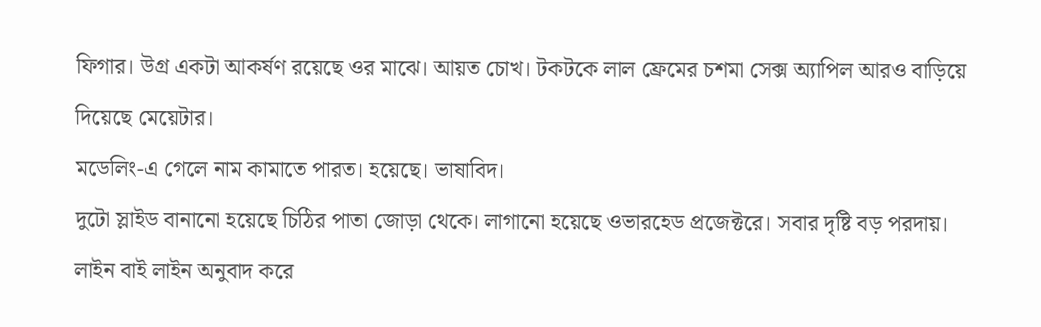ফিগার। উগ্র একটা আকর্ষণ রয়েছে ওর মাঝে। আয়ত চোখ। টকটকে লাল ফ্রেমের চশমা সেক্স অ্যাপিল আরও বাড়িয়ে দিয়েছে মেয়েটার।
মডেলিং-এ গেলে নাম কামাতে পারত। হয়েছে। ভাষাবিদ।
দুটো স্লাইড বানানো হয়েছে চিঠির পাতা জোড়া থেকে। লাগানো হয়েছে ওভারহেড প্রজেক্টরে। সবার দৃষ্টি বড় পরদায়।
লাইন বাই লাইন অনুবাদ করে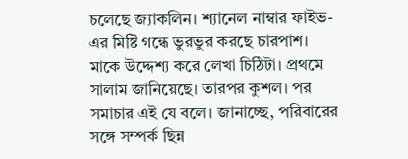চলেছে জ্যাকলিন। শ্যানেল নাম্বার ফাইভ-এর মিষ্টি গন্ধে ভুরভুর করছে চারপাশ।
মাকে উদ্দেশ্য করে লেখা চিঠিটা। প্রথমে সালাম জানিয়েছে। তারপর কুশল। পর সমাচার এই যে বলে। জানাচ্ছে, পরিবারের সঙ্গে সম্পর্ক ছিন্ন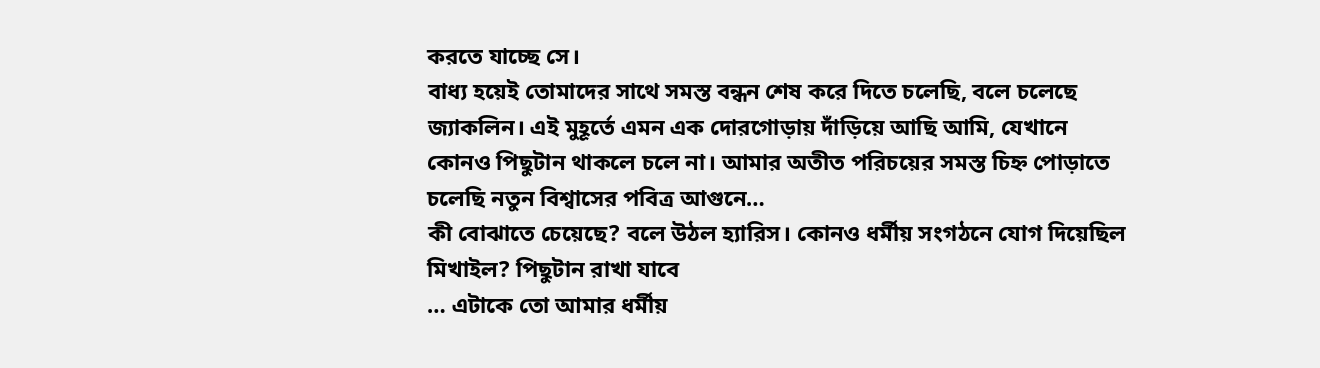করতে যাচ্ছে সে।
বাধ্য হয়েই তোমাদের সাথে সমস্ত বন্ধন শেষ করে দিতে চলেছি, বলে চলেছে জ্যাকলিন। এই মুহূর্তে এমন এক দোরগোড়ায় দাঁড়িয়ে আছি আমি, যেখানে কোনও পিছুটান থাকলে চলে না। আমার অতীত পরিচয়ের সমস্ত চিহ্ন পোড়াতে চলেছি নতুন বিশ্বাসের পবিত্র আগুনে…
কী বোঝাতে চেয়েছে? বলে উঠল হ্যারিস। কোনও ধর্মীয় সংগঠনে যোগ দিয়েছিল মিখাইল? পিছুটান রাখা যাবে
… এটাকে তো আমার ধর্মীয়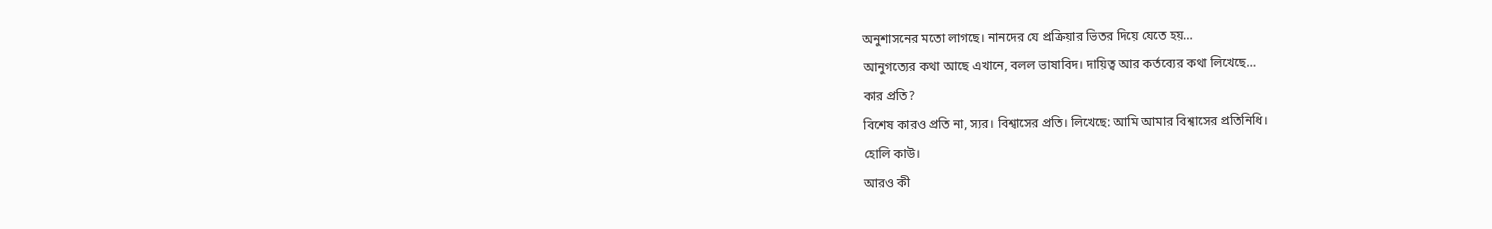অনুশাসনের মতো লাগছে। নানদের যে প্রক্রিয়ার ভিতর দিয়ে যেতে হয়…
আনুগত্যের কথা আছে এখানে, বলল ভাষাবিদ। দায়িত্ব আর কর্তব্যের কথা লিখেছে…
কার প্রতি?
বিশেষ কারও প্রতি না, স্যর। বিশ্বাসের প্রতি। লিখেছে: আমি আমার বিশ্বাসের প্রতিনিধি।
হোলি কাউ।
আরও কী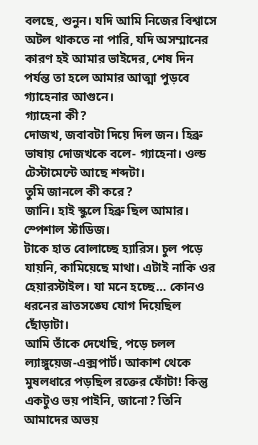বলছে, শুনুন। যদি আমি নিজের বিশ্বাসে অটল থাকতে না পারি, যদি অসম্মানের কারণ হই আমার ভাইদের, শেষ দিন পর্যন্ত তা হলে আমার আত্মা পুড়বে গ্যাহেনার আগুনে।
গ্যাহেনা কী?
দোজখ, জবাবটা দিয়ে দিল জন। হিব্রু ভাষায় দোজখকে বলে- গ্যাহেনা। ওল্ড টেস্টামেন্টে আছে শব্দটা।
তুমি জানলে কী করে?
জানি। হাই স্কুলে হিব্রু ছিল আমার। স্পেশাল স্টাডিজ।
টাকে হাত বোলাচ্ছে হ্যারিস। চুল পড়ে যায়নি, কামিয়েছে মাথা। এটাই নাকি ওর হেয়ারস্টাইল। যা মনে হচ্ছে… কোনও ধরনের ভ্রাতসঙ্ঘে যোগ দিয়েছিল ছোঁড়াটা।
আমি তাঁকে দেখেছি, পড়ে চলল ল্যাঙ্গুয়েজ-এক্সপার্ট। আকাশ থেকে মুষলধারে পড়ছিল রক্তের ফোঁটা! কিন্তু একটুও ভয় পাইনি, জানো? তিনি আমাদের অভয়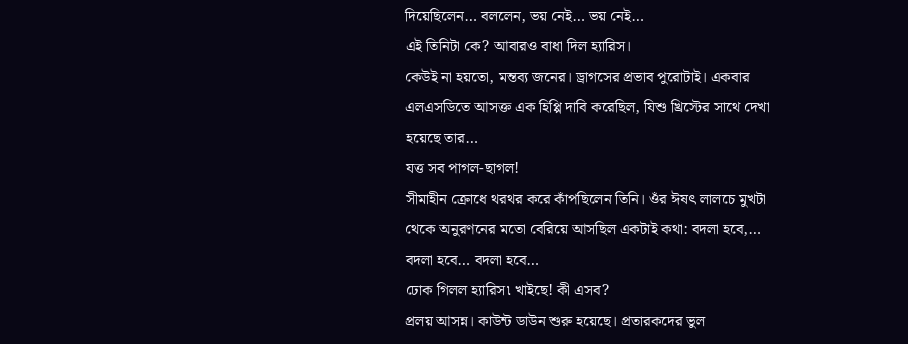দিয়েছিলেন… বললেন, ভয় নেই… ভয় নেই…
এই তিনিটা কে? আবারও বাধা দিল হ্যারিস।
কেউই না হয়তো, মন্তব্য জনের। ড্রাগসের প্রভাব পুরোটাই। একবার এলএসডিতে আসক্ত এক হিপ্পি দাবি করেছিল, যিশু খ্রিস্টের সাথে দেখা হয়েছে তার…
যত্ত সব পাগল-ছাগল!
সীমাহীন ক্রোধে থরথর করে কাঁপছিলেন তিনি। ওঁর ঈষৎ লালচে মুখটা থেকে অনুরণনের মতো বেরিয়ে আসছিল একটাই কথা: বদলা হবে,… বদলা হবে… বদলা হবে…
ঢোক গিলল হ্যারিস৷ খাইছে! কী এসব?
প্রলয় আসন্ন। কাউন্ট ডাউন শুরু হয়েছে। প্রতারকদের ভুল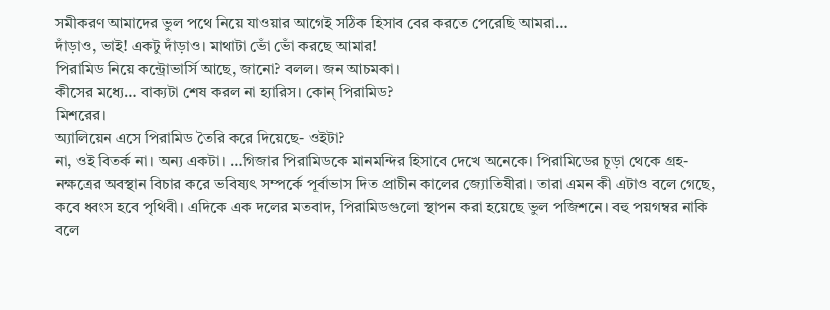সমীকরণ আমাদের ভুল পথে নিয়ে যাওয়ার আগেই সঠিক হিসাব বের করতে পেরেছি আমরা…
দাঁড়াও, ভাই! একটু দাঁড়াও। মাথাটা ভোঁ ভোঁ করছে আমার!
পিরামিড নিয়ে কন্ট্রোভার্সি আছে, জানো? বলল। জন আচমকা।
কীসের মধ্যে… বাক্যটা শেষ করল না হ্যারিস। কোন্ পিরামিড?
মিশরের।
অ্যালিয়েন এসে পিরামিড তৈরি করে দিয়েছে- ওইটা?
না, ওই বিতর্ক না। অন্য একটা। …গিজার পিরামিডকে মানমন্দির হিসাবে দেখে অনেকে। পিরামিডের চূড়া থেকে গ্রহ-নক্ষত্রের অবস্থান বিচার করে ভবিষ্যৎ সম্পর্কে পূর্বাভাস দিত প্রাচীন কালের জ্যোতিষীরা। তারা এমন কী এটাও বলে গেছে, কবে ধ্বংস হবে পৃথিবী। এদিকে এক দলের মতবাদ, পিরামিডগুলো স্থাপন করা হয়েছে ভুল পজিশনে। বহু পয়গম্বর নাকি বলে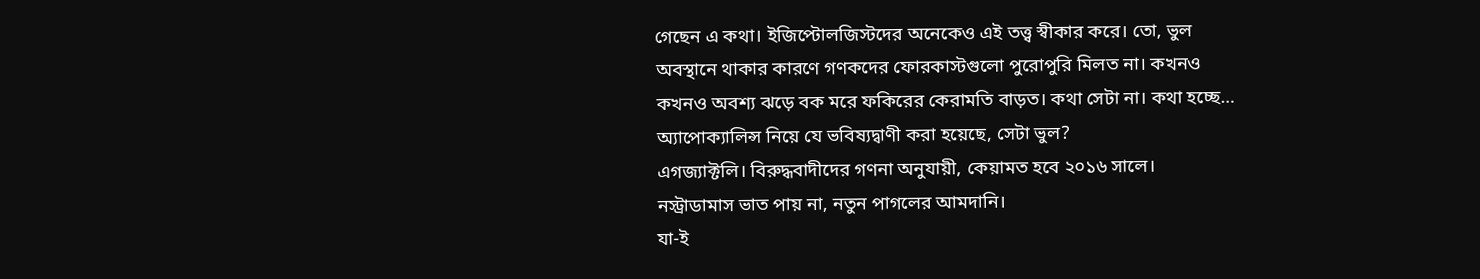গেছেন এ কথা। ইজিপ্টোলজিস্টদের অনেকেও এই তত্ত্ব স্বীকার করে। তো, ভুল অবস্থানে থাকার কারণে গণকদের ফোরকাস্টগুলো পুরোপুরি মিলত না। কখনও কখনও অবশ্য ঝড়ে বক মরে ফকিরের কেরামতি বাড়ত। কথা সেটা না। কথা হচ্ছে…
অ্যাপোক্যালিন্স নিয়ে যে ভবিষ্যদ্বাণী করা হয়েছে, সেটা ভুল?
এগজ্যাক্টলি। বিরুদ্ধবাদীদের গণনা অনুযায়ী, কেয়ামত হবে ২০১৬ সালে।
নস্ট্রাডামাস ভাত পায় না, নতুন পাগলের আমদানি।
যা-ই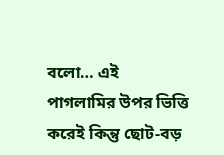বলো… এই পাগলামির উপর ভিত্তি করেই কিন্তু ছোট-বড়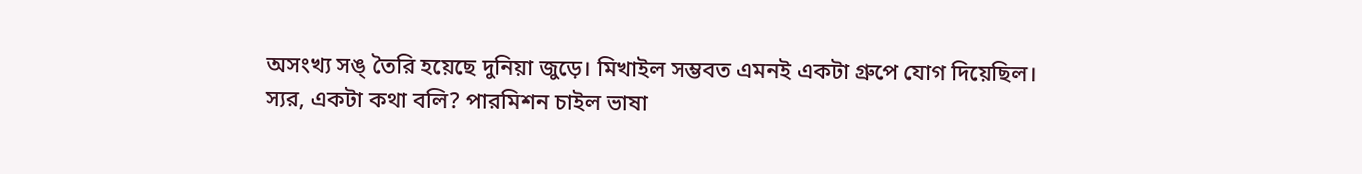অসংখ্য সঙ্ তৈরি হয়েছে দুনিয়া জুড়ে। মিখাইল সম্ভবত এমনই একটা গ্রুপে যোগ দিয়েছিল।
স্যর, একটা কথা বলি? পারমিশন চাইল ভাষা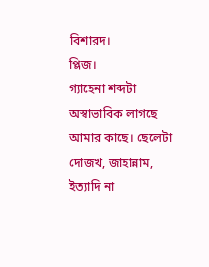বিশারদ।
প্লিজ।
গ্যাহেনা শব্দটা অস্বাভাবিক লাগছে আমার কাছে। ছেলেটা দোজখ, জাহান্নাম, ইত্যাদি না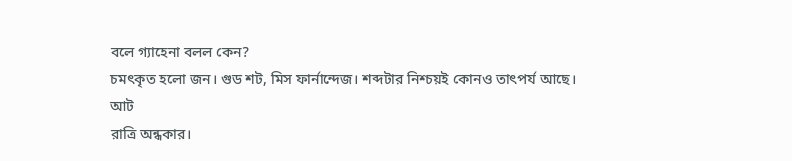বলে গ্যাহেনা বলল কেন?
চমৎকৃত হলো জন। গুড শট, মিস ফার্নান্দেজ। শব্দটার নিশ্চয়ই কোনও তাৎপর্য আছে।
আট
রাত্রি অন্ধকার।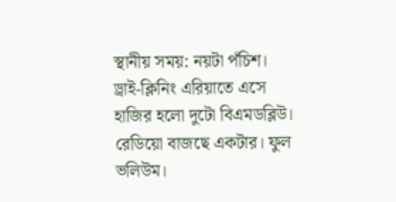স্থানীয় সময়: নয়টা পঁচিশ।
ড্রাই-ক্লিনিং এরিয়াতে এসে হাজির হলো দুটো বিএমডব্লিউ।
রেডিয়ো বাজছে একটার। ফুল ভলিউম।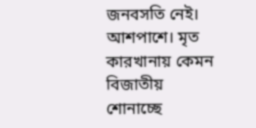জনবসতি নেই। আশপাশে। মৃত কারখানায় কেমন বিজাতীয় শোনাচ্ছে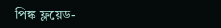পিঙ্ক ফ্লয়েড-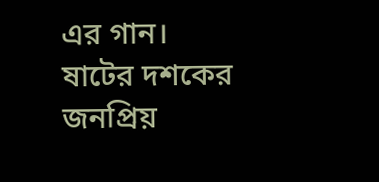এর গান। ষাটের দশকের জনপ্রিয়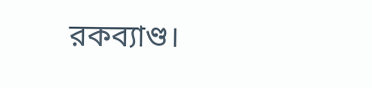রকব্যাণ্ড।